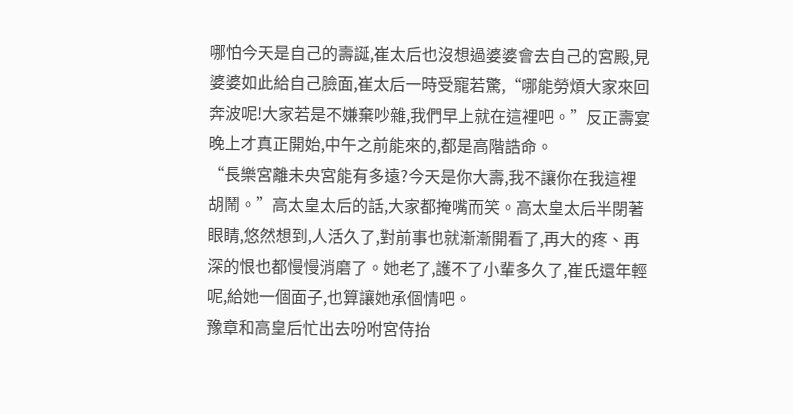哪怕今天是自己的壽誕,崔太后也沒想過婆婆會去自己的宮殿,見婆婆如此給自己臉面,崔太后一時受寵若驚,“哪能勞煩大家來回奔波呢!大家若是不嫌棄吵雜,我們早上就在這裡吧。”反正壽宴晚上才真正開始,中午之前能來的,都是高階誥命。
“長樂宮離未央宮能有多遠?今天是你大壽,我不讓你在我這裡胡鬧。”高太皇太后的話,大家都掩嘴而笑。高太皇太后半閉著眼睛,悠然想到,人活久了,對前事也就漸漸開看了,再大的疼、再深的恨也都慢慢消磨了。她老了,護不了小輩多久了,崔氏還年輕呢,給她一個面子,也算讓她承個情吧。
豫章和高皇后忙出去吩咐宮侍抬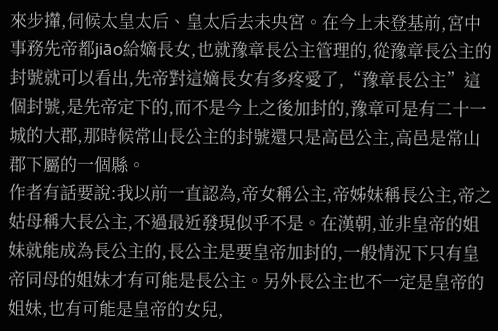來步攆,伺候太皇太后、皇太后去未央宮。在今上未登基前,宮中事務先帝都jiāo給嫡長女,也就豫章長公主管理的,從豫章長公主的封號就可以看出,先帝對這嫡長女有多疼愛了,“豫章長公主”這個封號,是先帝定下的,而不是今上之後加封的,豫章可是有二十一城的大郡,那時候常山長公主的封號還只是高邑公主,高邑是常山郡下屬的一個縣。
作者有話要說:我以前一直認為,帝女稱公主,帝姊妹稱長公主,帝之姑母稱大長公主,不過最近發現似乎不是。在漢朝,並非皇帝的姐妹就能成為長公主的,長公主是要皇帝加封的,一般情況下只有皇帝同母的姐妹才有可能是長公主。另外長公主也不一定是皇帝的姐妹,也有可能是皇帝的女兒,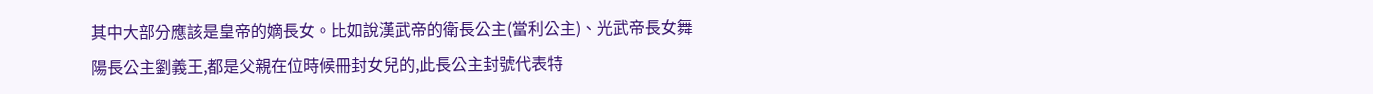其中大部分應該是皇帝的嫡長女。比如說漢武帝的衛長公主(當利公主)、光武帝長女舞陽長公主劉義王,都是父親在位時候冊封女兒的,此長公主封號代表特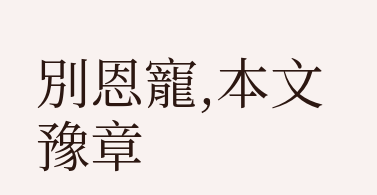別恩寵,本文豫章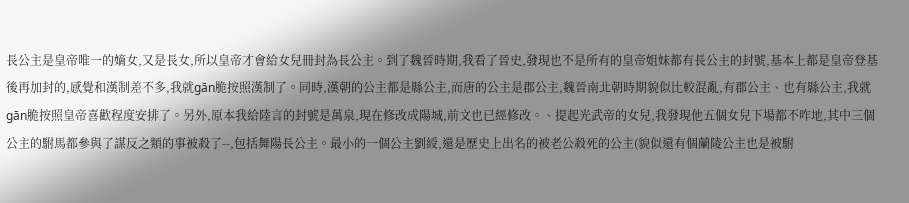長公主是皇帝唯一的嫡女,又是長女,所以皇帝才會給女兒冊封為長公主。到了魏晉時期,我看了晉史,發現也不是所有的皇帝姐妹都有長公主的封號,基本上都是皇帝登基後再加封的,感覺和漢制差不多,我就gān脆按照漢制了。同時,漢朝的公主都是縣公主,而唐的公主是郡公主,魏晉南北朝時期貌似比較混亂,有郡公主、也有縣公主,我就gān脆按照皇帝喜歡程度安排了。另外,原本我給陸言的封號是萬泉,現在修改成陽城,前文也已經修改。、提起光武帝的女兒,我發現他五個女兒下場都不咋地,其中三個公主的駙馬都參與了謀反之類的事被殺了--,包括舞陽長公主。最小的一個公主劉綬,還是歷史上出名的被老公殺死的公主(貌似還有個蘭陵公主也是被駙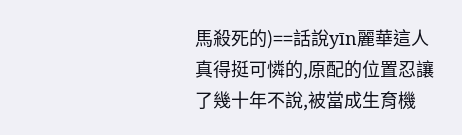馬殺死的)==話說yīn麗華這人真得挺可憐的,原配的位置忍讓了幾十年不說,被當成生育機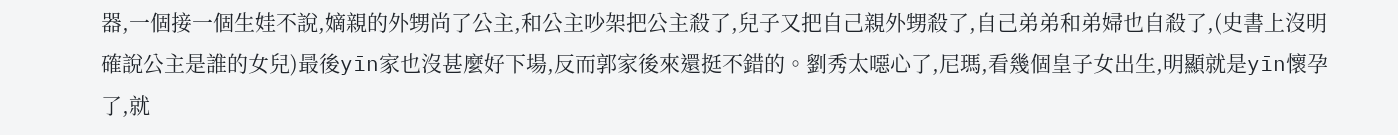器,一個接一個生娃不說,嫡親的外甥尚了公主,和公主吵架把公主殺了,兒子又把自己親外甥殺了,自己弟弟和弟婦也自殺了,(史書上沒明確說公主是誰的女兒)最後yīn家也沒甚麼好下場,反而郭家後來還挺不錯的。劉秀太噁心了,尼瑪,看幾個皇子女出生,明顯就是yīn懷孕了,就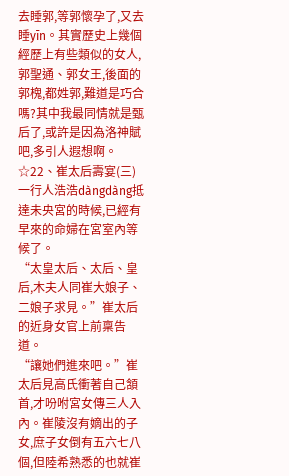去睡郭,等郭懷孕了,又去睡yīn。其實歷史上幾個經歷上有些類似的女人,郭聖通、郭女王,後面的郭槐,都姓郭,難道是巧合嗎?其中我最同情就是甄后了,或許是因為洛神賦吧,多引人遐想啊。
☆22、崔太后壽宴(三)
一行人浩浩dàngdàng抵達未央宮的時候,已經有早來的命婦在宮室內等候了。
“太皇太后、太后、皇后,木夫人同崔大娘子、二娘子求見。”崔太后的近身女官上前稟告道。
“讓她們進來吧。”崔太后見高氏衝著自己頷首,才吩咐宮女傳三人入內。崔陵沒有嫡出的子女,庶子女倒有五六七八個,但陸希熟悉的也就崔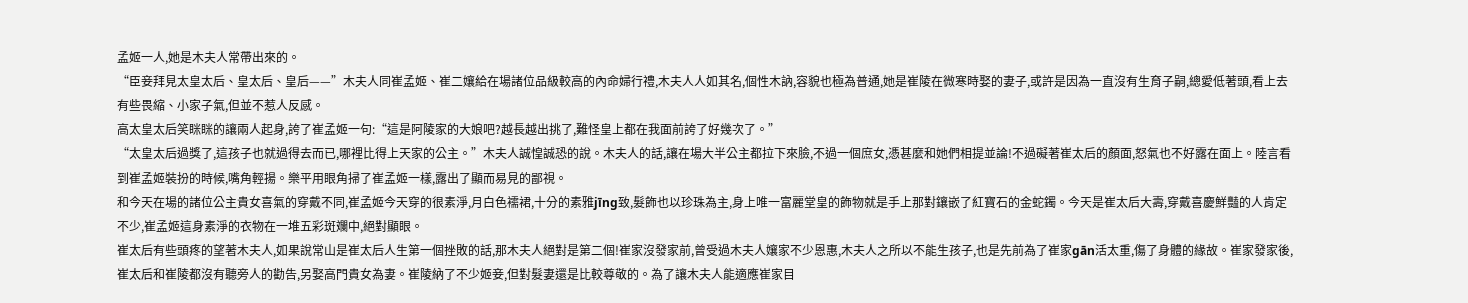孟姬一人,她是木夫人常帶出來的。
“臣妾拜見太皇太后、皇太后、皇后——”木夫人同崔孟姬、崔二孃給在場諸位品級較高的內命婦行禮,木夫人人如其名,個性木訥,容貌也極為普通,她是崔陵在微寒時娶的妻子,或許是因為一直沒有生育子嗣,總愛低著頭,看上去有些畏縮、小家子氣,但並不惹人反感。
高太皇太后笑眯眯的讓兩人起身,誇了崔孟姬一句:“這是阿陵家的大娘吧?越長越出挑了,難怪皇上都在我面前誇了好幾次了。”
“太皇太后過獎了,這孩子也就過得去而已,哪裡比得上天家的公主。”木夫人誠惶誠恐的說。木夫人的話,讓在場大半公主都拉下來臉,不過一個庶女,憑甚麼和她們相提並論!不過礙著崔太后的顏面,怒氣也不好露在面上。陸言看到崔孟姬裝扮的時候,嘴角輕揚。樂平用眼角掃了崔孟姬一樣,露出了顯而易見的鄙視。
和今天在場的諸位公主貴女喜氣的穿戴不同,崔孟姬今天穿的很素淨,月白色襦裙,十分的素雅jīng致,髮飾也以珍珠為主,身上唯一富麗堂皇的飾物就是手上那對鑲嵌了紅寶石的金蛇鐲。今天是崔太后大壽,穿戴喜慶鮮豔的人肯定不少,崔孟姬這身素淨的衣物在一堆五彩斑斕中,絕對顯眼。
崔太后有些頭疼的望著木夫人,如果說常山是崔太后人生第一個挫敗的話,那木夫人絕對是第二個!崔家沒發家前,曾受過木夫人孃家不少恩惠,木夫人之所以不能生孩子,也是先前為了崔家gān活太重,傷了身體的緣故。崔家發家後,崔太后和崔陵都沒有聽旁人的勸告,另娶高門貴女為妻。崔陵納了不少姬妾,但對髮妻還是比較尊敬的。為了讓木夫人能適應崔家目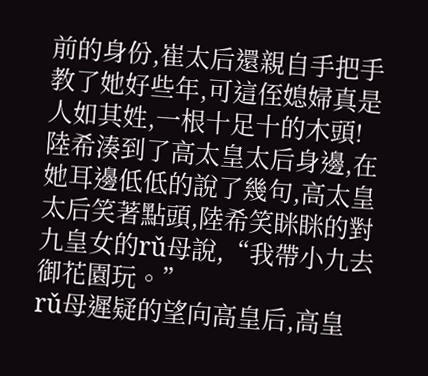前的身份,崔太后還親自手把手教了她好些年,可這侄媳婦真是人如其姓,一根十足十的木頭!
陸希湊到了高太皇太后身邊,在她耳邊低低的說了幾句,高太皇太后笑著點頭,陸希笑眯眯的對九皇女的rǔ母說,“我帶小九去御花園玩。”
rǔ母遲疑的望向高皇后,高皇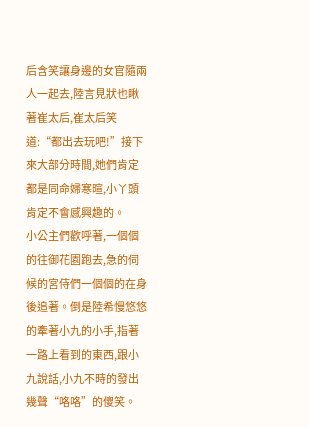后含笑讓身邊的女官隨兩人一起去,陸言見狀也瞅著崔太后,崔太后笑道:“都出去玩吧!”接下來大部分時間,她們肯定都是同命婦寒暄,小丫頭肯定不會感興趣的。
小公主們歡呼著,一個個的往御花園跑去,急的伺候的宮侍們一個個的在身後追著。倒是陸希慢悠悠的牽著小九的小手,指著一路上看到的東西,跟小九說話,小九不時的發出幾聲“咯咯”的傻笑。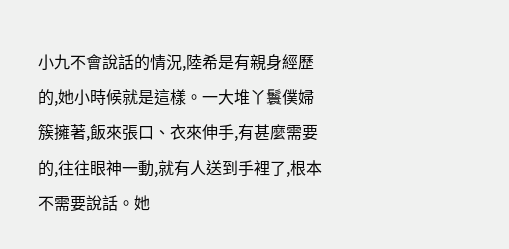小九不會說話的情況,陸希是有親身經歷的,她小時候就是這樣。一大堆丫鬟僕婦簇擁著,飯來張口、衣來伸手,有甚麼需要的,往往眼神一動,就有人送到手裡了,根本不需要說話。她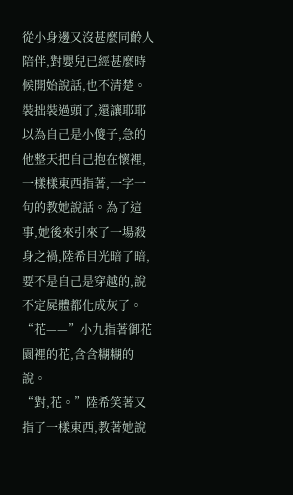從小身邊又沒甚麼同齡人陪伴,對嬰兒已經甚麼時候開始說話,也不清楚。裝拙裝過頭了,還讓耶耶以為自己是小傻子,急的他整天把自己抱在懷裡,一樣樣東西指著,一字一句的教她說話。為了這事,她後來引來了一場殺身之禍,陸希目光暗了暗,要不是自己是穿越的,說不定屍體都化成灰了。
“花——”小九指著御花園裡的花,含含糊糊的說。
“對,花。”陸希笑著又指了一樣東西,教著她說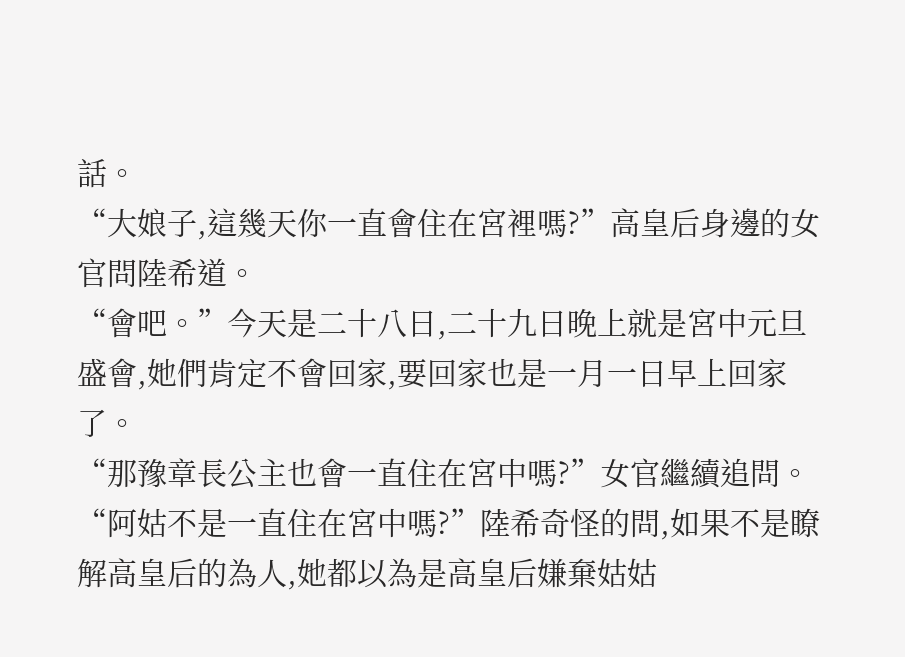話。
“大娘子,這幾天你一直會住在宮裡嗎?”高皇后身邊的女官問陸希道。
“會吧。”今天是二十八日,二十九日晚上就是宮中元旦盛會,她們肯定不會回家,要回家也是一月一日早上回家了。
“那豫章長公主也會一直住在宮中嗎?”女官繼續追問。
“阿姑不是一直住在宮中嗎?”陸希奇怪的問,如果不是瞭解高皇后的為人,她都以為是高皇后嫌棄姑姑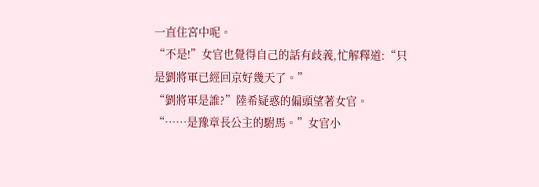一直住宮中呢。
“不是!”女官也覺得自己的話有歧義,忙解釋道:“只是劉將軍已經回京好幾天了。”
“劉將軍是誰?”陸希疑惑的偏頭望著女官。
“……是豫章長公主的駙馬。”女官小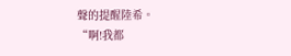聲的提醒陸希。
“啊!我都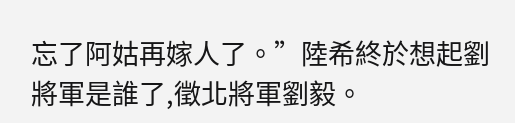忘了阿姑再嫁人了。”陸希終於想起劉將軍是誰了,徵北將軍劉毅。